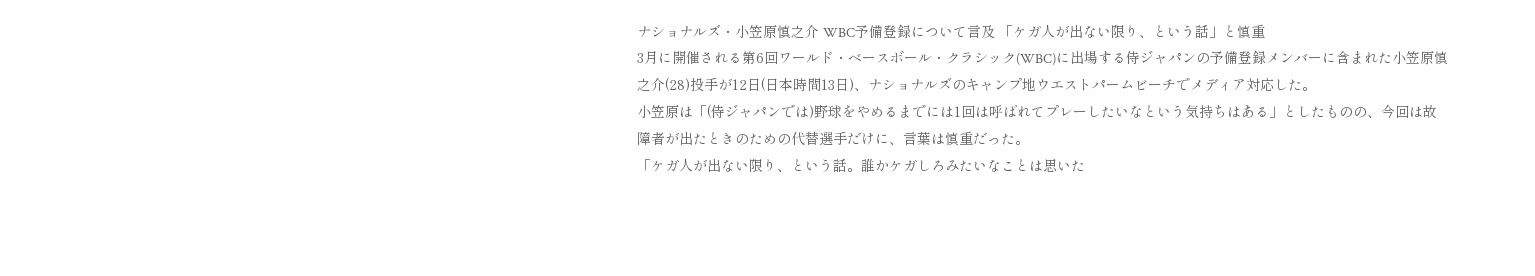ナショナルズ・小笠原慎之介 WBC予備登録について言及 「ケガ人が出ない限り、という話」と慎重
3月に開催される第6回ワールド・ベースボール・クラシック(WBC)に出場する侍ジャパンの予備登録メンバーに含まれた小笠原慎之介(28)投手が12日(日本時間13日)、ナショナルズのキャンプ地ウエストパームビーチでメディア対応した。
小笠原は「(侍ジャパンでは)野球をやめるまでには1回は呼ばれてプレーしたいなという気持ちはある」としたものの、今回は故障者が出たときのための代替選手だけに、言葉は慎重だった。
「ケガ人が出ない限り、という話。誰かケガしろみたいなことは思いた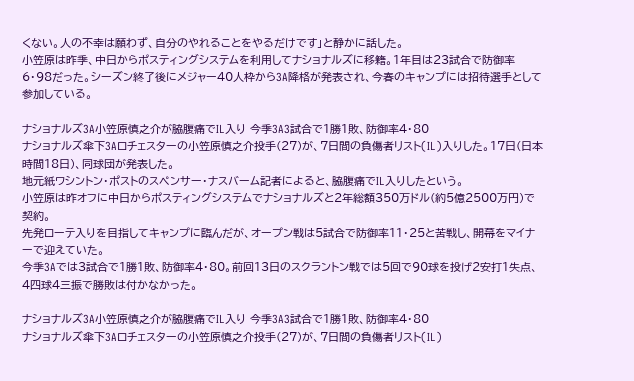くない。人の不幸は願わず、自分のやれることをやるだけです」と静かに話した。
小笠原は昨季、中日からポスティングシステムを利用してナショナルズに移籍。1年目は23試合で防御率6・98だった。シーズン終了後にメジャー40人枠から3A降格が発表され、今春のキャンプには招待選手として参加している。

ナショナルズ3A小笠原慎之介が脇腹痛でIL入り 今季3A3試合で1勝1敗、防御率4・80
ナショナルズ傘下3Aロチェスターの小笠原慎之介投手(27)が、7日間の負傷者リスト(IL)入りした。17日(日本時間18日)、同球団が発表した。
地元紙ワシントン・ポストのスペンサー・ナスバーム記者によると、脇腹痛でIL入りしたという。
小笠原は昨オフに中日からポスティングシステムでナショナルズと2年総額350万ドル(約5億2500万円)で契約。
先発ローテ入りを目指してキャンプに臨んだが、オープン戦は5試合で防御率11・25と苦戦し、開幕をマイナーで迎えていた。
今季3Aでは3試合で1勝1敗、防御率4・80。前回13日のスクラントン戦では5回で90球を投げ2安打1失点、4四球4三振で勝敗は付かなかった。

ナショナルズ3A小笠原慎之介が脇腹痛でIL入り 今季3A3試合で1勝1敗、防御率4・80
ナショナルズ傘下3Aロチェスターの小笠原慎之介投手(27)が、7日間の負傷者リスト(IL)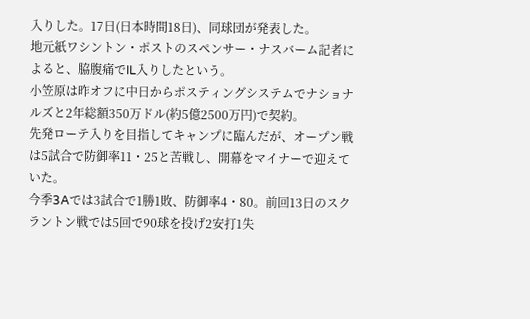入りした。17日(日本時間18日)、同球団が発表した。
地元紙ワシントン・ポストのスペンサー・ナスバーム記者によると、脇腹痛でIL入りしたという。
小笠原は昨オフに中日からポスティングシステムでナショナルズと2年総額350万ドル(約5億2500万円)で契約。
先発ローテ入りを目指してキャンプに臨んだが、オープン戦は5試合で防御率11・25と苦戦し、開幕をマイナーで迎えていた。
今季3Aでは3試合で1勝1敗、防御率4・80。前回13日のスクラントン戦では5回で90球を投げ2安打1失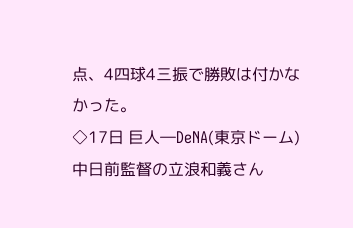点、4四球4三振で勝敗は付かなかった。
◇17日 巨人―DeNA(東京ドーム)
中日前監督の立浪和義さん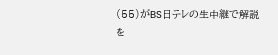(55)がBS日テレの生中継で解説を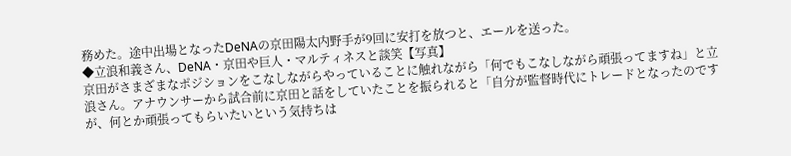務めた。途中出場となったDeNAの京田陽太内野手が9回に安打を放つと、エールを送った。
◆立浪和義さん、DeNA・京田や巨人・マルティネスと談笑【写真】
京田がさまざまなポジションをこなしながらやっていることに触れながら「何でもこなしながら頑張ってますね」と立浪さん。アナウンサーから試合前に京田と話をしていたことを振られると「自分が監督時代にトレードとなったのですが、何とか頑張ってもらいたいという気持ちは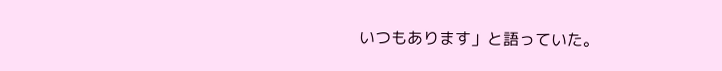いつもあります」と語っていた。